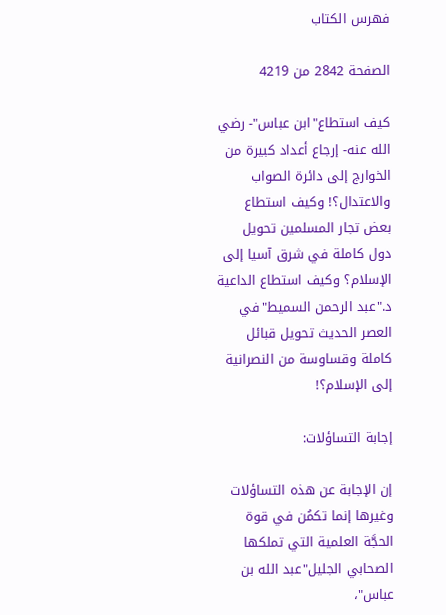فهرس الكتاب

الصفحة 2842 من 4219

كيف استطاع"ابن عباس"- رضي الله عنه- إرجاع أعداد كبيرة من الخوارج إلى دائرة الصواب والاعتدال؟! وكيف استطاع بعض تجار المسلمين تحويل دول كاملة في شرق آسيا إلى الإسلام؟ وكيف استطاع الداعية د."عبد الرحمن السميط"في العصر الحديث تحويل قبائل كاملة وقساوسة من النصرانية إلى الإسلام؟!

إجابة التساؤلات:

إن الإجابة عن هذه التساؤلات وغيرها إنما تكمُن في قوة الحجَّة العلمية التي تملكها الصحابي الجليل"عبد الله بن عباس"،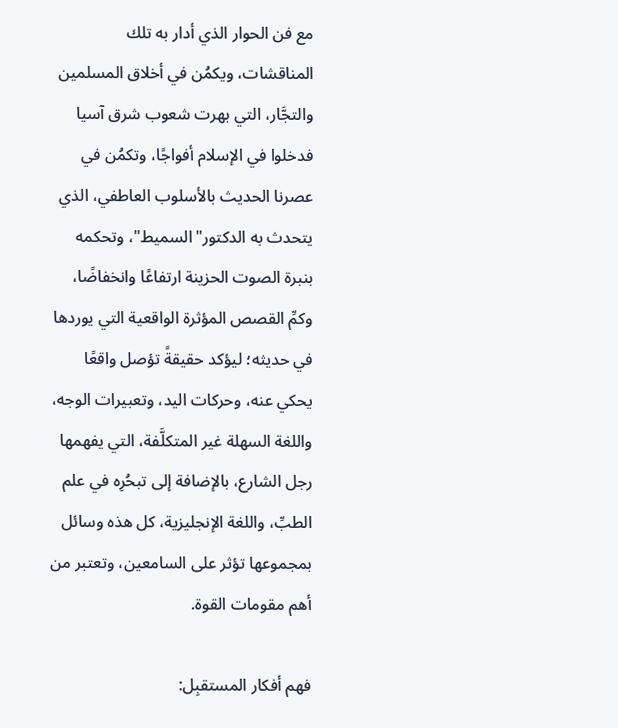مع فن الحوار الذي أدار به تلك المناقشات، ويكمُن في أخلاق المسلمين والتجَّار، التي بهرت شعوب شرق آسيا فدخلوا في الإسلام أفواجًا، وتكمُن في عصرنا الحديث بالأسلوب العاطفي، الذي يتحدث به الدكتور"السميط"، وتحكمه بنبرة الصوت الحزينة ارتفاعًا وانخفاضًا، وكمِّ القصص المؤثرة الواقعية التي يوردها في حديثه؛ ليؤكد حقيقةً تؤصل واقعًا يحكي عنه، وحركات اليد، وتعبيرات الوجه، واللغة السهلة غير المتكلَّفة، التي يفهمها رجل الشارع، بالإضافة إلى تبحُرِه في علم الطبِّ، واللغة الإنجليزية، كل هذه وسائل بمجموعها تؤثر على السامعين، وتعتبر من أهم مقومات القوة.

فهم أفكار المستقبِل: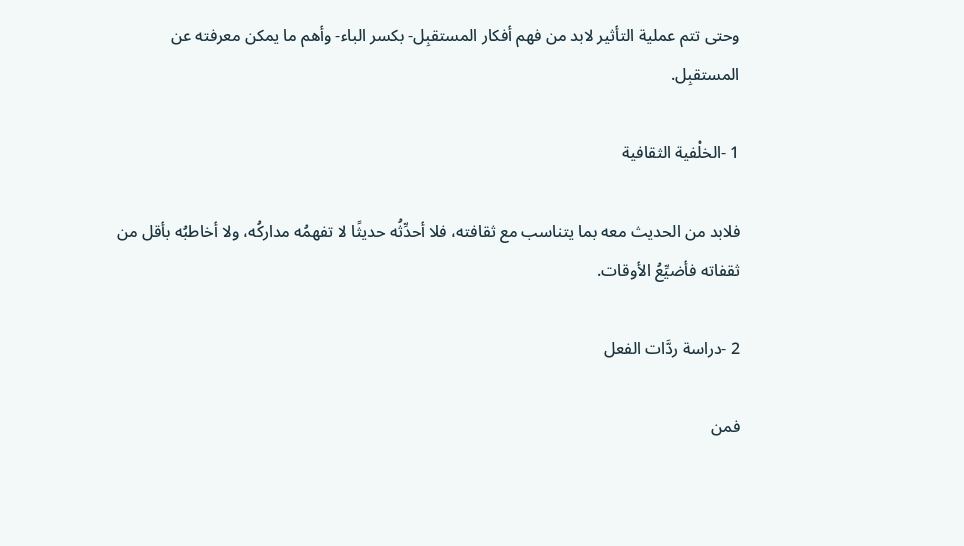وحتى تتم عملية التأثير لابد من فهم أفكار المستقبِل- بكسر الباء- وأهم ما يمكن معرفته عن المستقبِل.

1 -الخلْفية الثقافية

فلابد من الحديث معه بما يتناسب مع ثقافته، فلا أحدِّثُه حديثًا لا تفهمُه مداركُه، ولا أخاطبُه بأقل من ثقفاته فأضيِّعُ الأوقات.

2 -دراسة ردَّات الفعل

فمن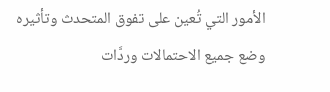الأمور التي تُعين على تفوق المتحدث وتأثيره وضع جميع الاحتمالات وردَّات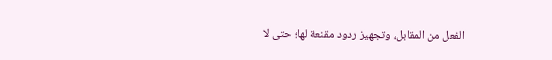الفعل من المقابل، وتجهيز ردود مقنعة لها؛ حتى لا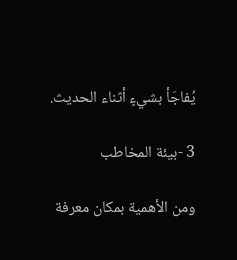يُفاجَأ بشيءٍ أثناء الحديث.

3 -بيئة المخاطب

ومن الأهمية بمكان معرفة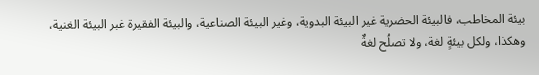بيئة المخاطب، فالبيئة الحضرية غير البيئة البدوية، وغير البيئة الصناعية، والبيئة الفقيرة غبر البيئة الغنية، وهكذا، ولكل بيئةٍ لغة، ولا تصلُح لغةٌ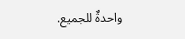واحدةٌ للجميع.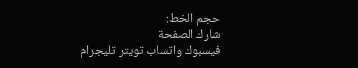حجم الخط:
شارك الصفحة
فيسبوك واتساب تويتر تليجرام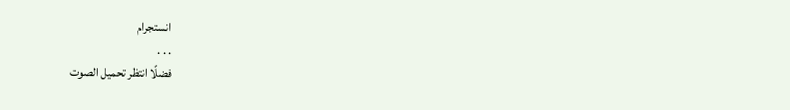انستجرام
. . .
فضلًا انتظر تحميل الصوت